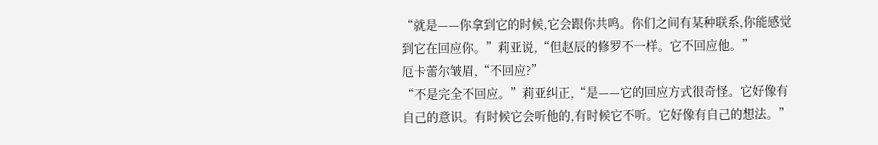“就是——你拿到它的时候,它会跟你共鸣。你们之间有某种联系,你能感觉到它在回应你。”莉亚说,“但赵辰的修罗不一样。它不回应他。”
厄卡蕾尔皱眉,“不回应?”
“不是完全不回应。”莉亚纠正,“是——它的回应方式很奇怪。它好像有自己的意识。有时候它会听他的,有时候它不听。它好像有自己的想法。”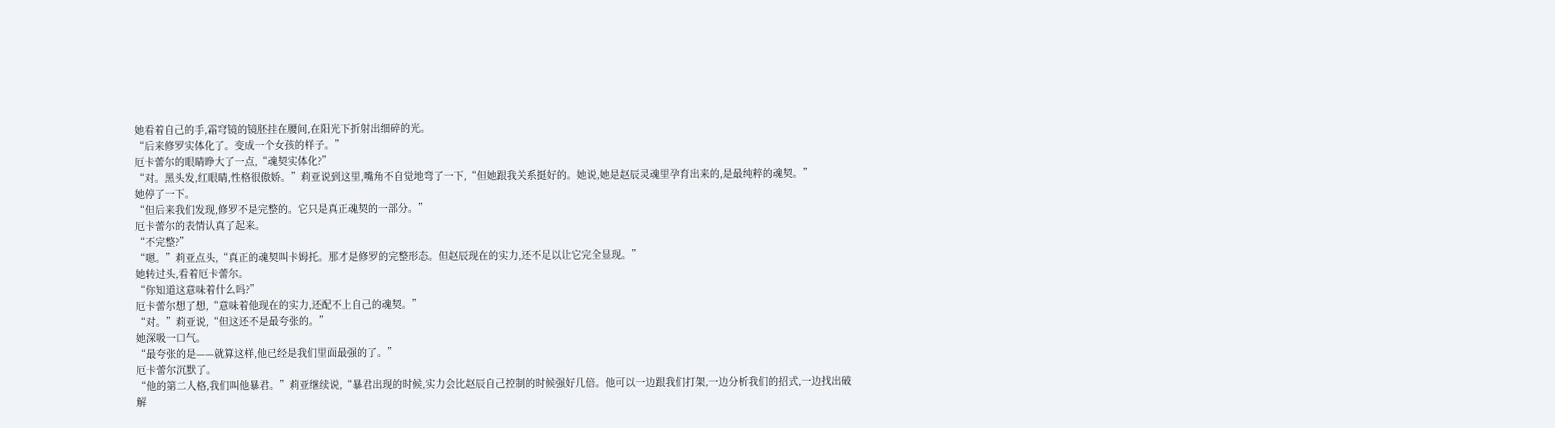她看着自己的手,霜穹镜的镜胚挂在腰间,在阳光下折射出细碎的光。
“后来修罗实体化了。变成一个女孩的样子。”
厄卡蕾尔的眼睛睁大了一点,“魂契实体化?”
“对。黑头发,红眼睛,性格很傲娇。”莉亚说到这里,嘴角不自觉地弯了一下,“但她跟我关系挺好的。她说,她是赵辰灵魂里孕育出来的,是最纯粹的魂契。”
她停了一下。
“但后来我们发现,修罗不是完整的。它只是真正魂契的一部分。”
厄卡蕾尔的表情认真了起来。
“不完整?”
“嗯。”莉亚点头,“真正的魂契叫卡姆托。那才是修罗的完整形态。但赵辰现在的实力,还不足以让它完全显现。”
她转过头,看着厄卡蕾尔。
“你知道这意味着什么吗?”
厄卡蕾尔想了想,“意味着他现在的实力,还配不上自己的魂契。”
“对。”莉亚说,“但这还不是最夸张的。”
她深吸一口气。
“最夸张的是——就算这样,他已经是我们里面最强的了。”
厄卡蕾尔沉默了。
“他的第二人格,我们叫他暴君。”莉亚继续说,“暴君出现的时候,实力会比赵辰自己控制的时候强好几倍。他可以一边跟我们打架,一边分析我们的招式,一边找出破解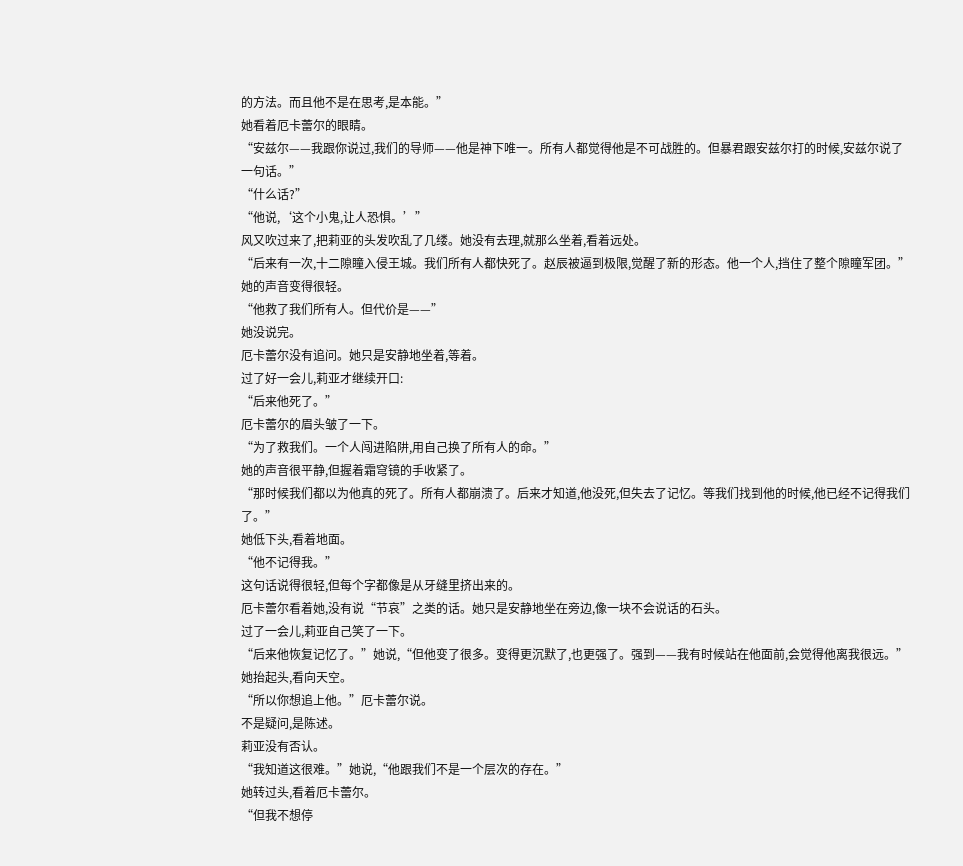的方法。而且他不是在思考,是本能。”
她看着厄卡蕾尔的眼睛。
“安兹尔——我跟你说过,我们的导师——他是神下唯一。所有人都觉得他是不可战胜的。但暴君跟安兹尔打的时候,安兹尔说了一句话。”
“什么话?”
“他说,‘这个小鬼,让人恐惧。’”
风又吹过来了,把莉亚的头发吹乱了几缕。她没有去理,就那么坐着,看着远处。
“后来有一次,十二隙瞳入侵王城。我们所有人都快死了。赵辰被逼到极限,觉醒了新的形态。他一个人,挡住了整个隙瞳军团。”
她的声音变得很轻。
“他救了我们所有人。但代价是——”
她没说完。
厄卡蕾尔没有追问。她只是安静地坐着,等着。
过了好一会儿,莉亚才继续开口:
“后来他死了。”
厄卡蕾尔的眉头皱了一下。
“为了救我们。一个人闯进陷阱,用自己换了所有人的命。”
她的声音很平静,但握着霜穹镜的手收紧了。
“那时候我们都以为他真的死了。所有人都崩溃了。后来才知道,他没死,但失去了记忆。等我们找到他的时候,他已经不记得我们了。”
她低下头,看着地面。
“他不记得我。”
这句话说得很轻,但每个字都像是从牙缝里挤出来的。
厄卡蕾尔看着她,没有说“节哀”之类的话。她只是安静地坐在旁边,像一块不会说话的石头。
过了一会儿,莉亚自己笑了一下。
“后来他恢复记忆了。”她说,“但他变了很多。变得更沉默了,也更强了。强到——我有时候站在他面前,会觉得他离我很远。”
她抬起头,看向天空。
“所以你想追上他。”厄卡蕾尔说。
不是疑问,是陈述。
莉亚没有否认。
“我知道这很难。”她说,“他跟我们不是一个层次的存在。”
她转过头,看着厄卡蕾尔。
“但我不想停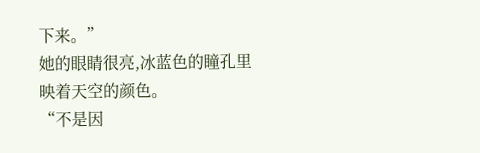下来。”
她的眼睛很亮,冰蓝色的瞳孔里映着天空的颜色。
“不是因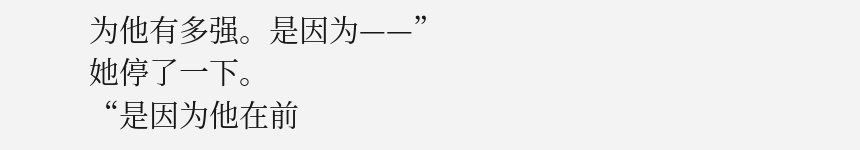为他有多强。是因为——”
她停了一下。
“是因为他在前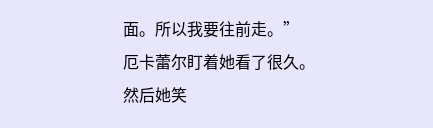面。所以我要往前走。”
厄卡蕾尔盯着她看了很久。
然后她笑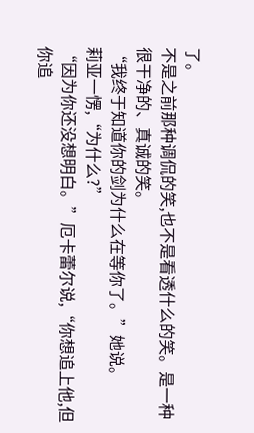了。
不是之前那种调侃的笑,也不是看透什么的笑。是一种很干净的、真诚的笑。
“我终于知道你的剑为什么在等你了。”她说。
莉亚一愣,“为什么?”
“因为你还没想明白。”厄卡蕾尔说,“你想追上他,但你追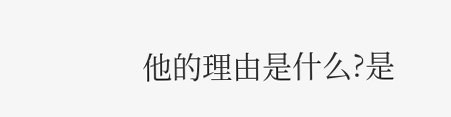他的理由是什么?是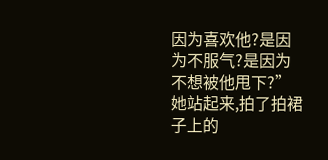因为喜欢他?是因为不服气?是因为不想被他甩下?”
她站起来,拍了拍裙子上的